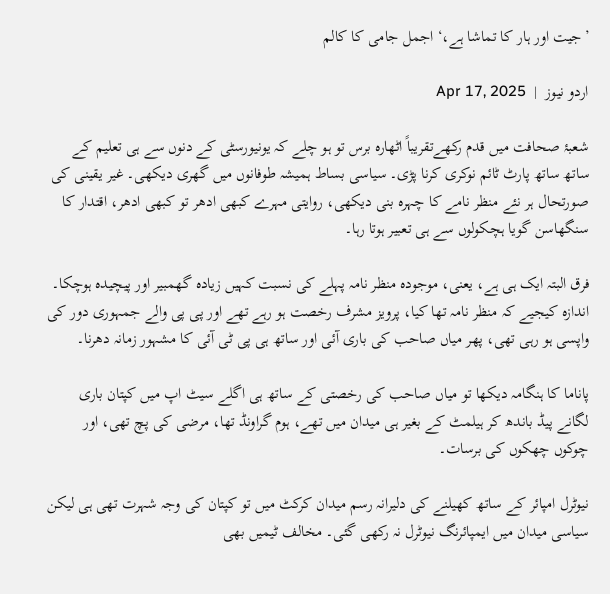’جیت اور ہار کا تماشا ہے،‘ اجمل جامی کا کالم

اردو نیوز  |  Apr 17, 2025

شعبۂ صحافت میں قدم رکھےتقریباً اٹھارہ برس تو ہو چلے کہ یونیورسٹی کے دنوں سے ہی تعلیم کے ساتھ ساتھ پارٹ ٹائم نوکری کرنا پڑی۔ سیاسی بساط ہمیشہ طوفانوں میں گھری دیکھی۔ غیر یقینی کی صورتحال ہر نئے منظر نامے کا چہرہ بنی دیکھی، روایتی مہرے کبھی ادھر تو کبھی ادھر، اقتدار کا سنگھاسن گویا ہچکولوں سے ہی تعبیر ہوتا رہا۔

فرق البتہ ایک ہی ہے، یعنی، موجودہ منظر نامہ پہلے کی نسبت کہیں زیادہ گھمبیر اور پیچیدہ ہوچکا۔ اندازہ کیجیے کہ منظر نامہ تھا کیا، پرویز مشرف رخصت ہو رہے تھے اور پی پی والے جمہوری دور کی واپسی ہو رہی تھی، پھر میاں صاحب کی باری آئی اور ساتھ ہی پی ٹی آئی کا مشہور زمانہ دھرنا۔

پاناما کا ہنگامہ دیکھا تو میاں صاحب کی رخصتی کے ساتھ ہی اگلے سیٹ اپ میں کپتان باری لگانے پیڈ باندھ کر ہیلمٹ کے بغیر ہی میدان میں تھے، ہوم گراونڈ تھا، مرضی کی پچ تھی، اور چوکوں چھکوں کی برسات۔

نیوٹرل امپائر کے ساتھ کھیلنے کی دلیرانہ رسم میدان کرکٹ میں تو کپتان کی وجہ شہرت تھی ہی لیکن سیاسی میدان میں ایمپائرنگ نیوٹرل نہ رکھی گئی۔ مخالف ٹیمیں بھی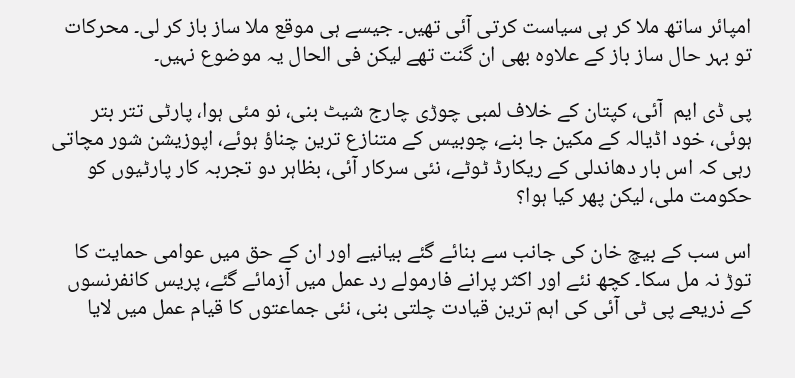امپائر ساتھ ملا کر ہی سیاست کرتی آئی تھیں۔ جیسے ہی موقع ملا ساز باز کر لی۔ محرکات تو بہر حال ساز باز کے علاوہ بھی ان گنت تھے لیکن فی الحال یہ موضوع نہیں۔

پی ڈی ایم  آئی، کپتان کے خلاف لمبی چوڑی چارج شیٹ بنی، نو مئی ہوا، پارٹی تتر بتر ہوئی، خود اڈیالہ کے مکین جا بنے، چوبیس کے متنازع ترین چناؤ ہوئے، اپوزیشن شور مچاتی رہی کہ اس بار دھاندلی کے ریکارڈ ٹوٹے، نئی سرکار آئی، بظاہر دو تجربہ کار پارٹیوں کو حکومت ملی، لیکن پھر کیا ہوا؟

اس سب کے بیچ خان کی جانب سے بنائے گئے بیانیے اور ان کے حق میں عوامی حمایت کا توڑ نہ مل سکا۔ کچھ نئے اور اکثر پرانے فارمولے رد عمل میں آزمائے گئے، پریس کانفرنسوں کے ذریعے پی ٹی آئی کی اہم ترین قیادت چلتی بنی، نئی جماعتوں کا قیام عمل میں لایا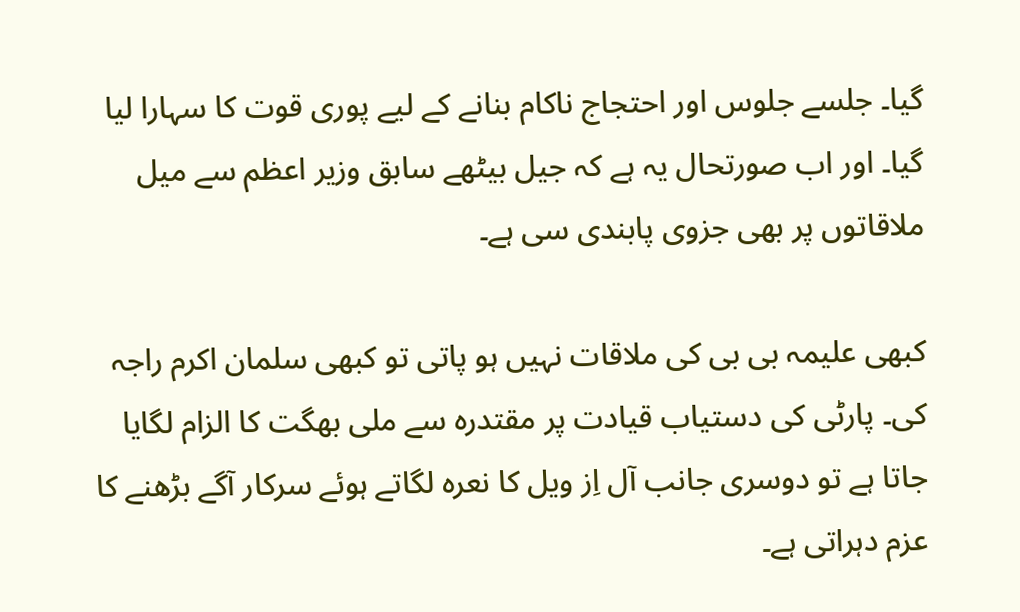گیا۔ جلسے جلوس اور احتجاج ناکام بنانے کے لیے پوری قوت کا سہارا لیا گیا۔ اور اب صورتحال یہ ہے کہ جیل بیٹھے سابق وزیر اعظم سے میل ملاقاتوں پر بھی جزوی پابندی سی ہے۔

کبھی علیمہ بی بی کی ملاقات نہیں ہو پاتی تو کبھی سلمان اکرم راجہ کی۔ پارٹی کی دستیاب قیادت پر مقتدرہ سے ملی بھگت کا الزام لگایا جاتا ہے تو دوسری جانب آل اِز ویل کا نعرہ لگاتے ہوئے سرکار آگے بڑھنے کا عزم دہراتی ہے۔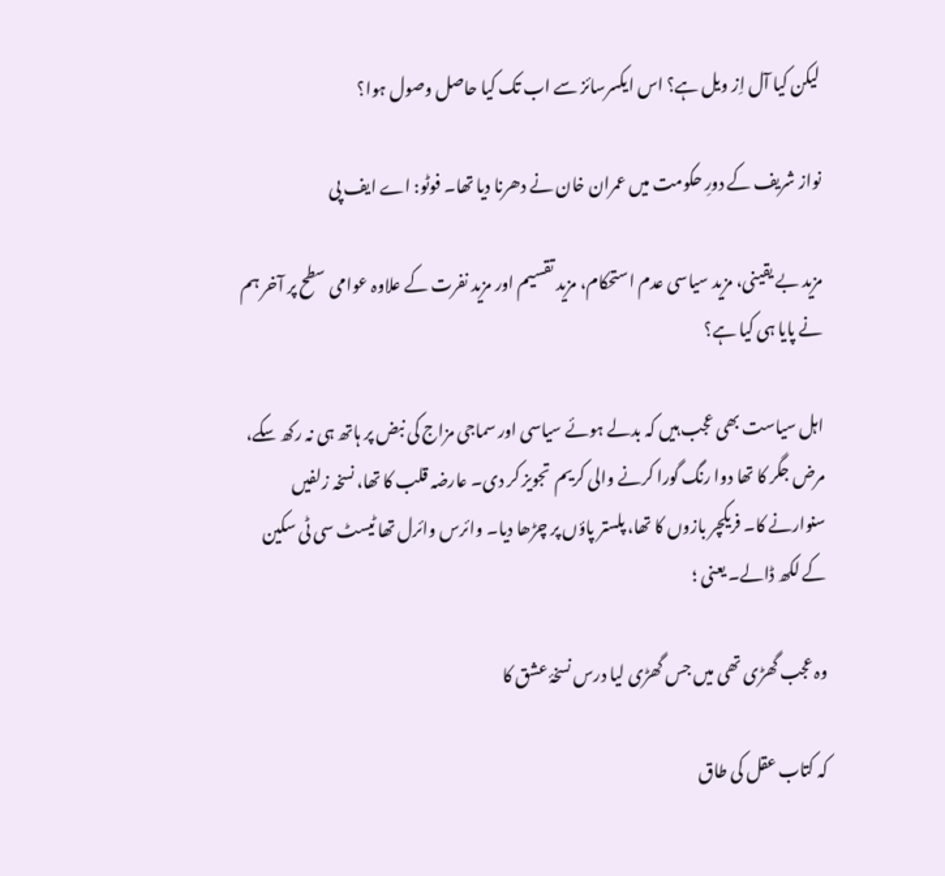لیکن کیا آل اِز ویل ہے؟ اس ایکسرسائز سے اب تک کیا حاصل وصول ہوا؟

نواز شریف کے دورِ حکومت میں عمران خان نے دھرنا دیا تھا۔ فوٹو: اے ایف پی

مزید بے یقینی، مزید سیاسی عدم استحکام، مزید تقسیم اور مزید نفرت کے علاوہ عوامی سطح پر آخر ہم نے پایا ہی کیا ہے؟

اہل سیاست بھی عجب ہیں کہ بدلے ہوئے سیاسی اور سماجی مزاج کی نبض پر ہاتھ ہی نہ رکھ سکے، مرض جگر کا تھا دوا رنگ گورا کرنے والی کریم  تجویز کر دی۔ عارضہ قلب کا تھا، نسخہ زلفیں سنوارنے کا۔ فریکچر بازوں کا تھا، پلستر پاؤں پر چڑھا دیا۔ وائرس وائرل تھا ٹیسٹ سی ٹی سکین کے لکھ ڈالے۔ یعنی ؛

وہ عجب گھڑی تھی میں جس گھڑی لیا درس نسخۂ عشق کا

کہ کتاب عقل کی طاق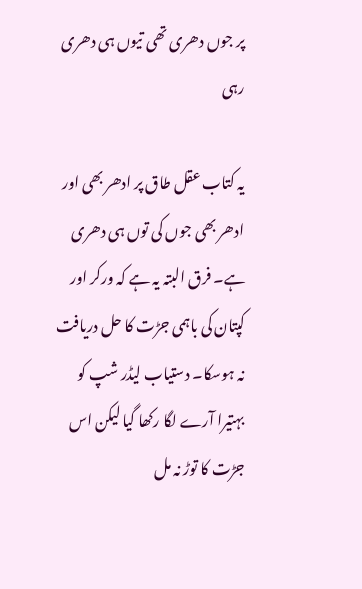پر جوں دھری تھی تیوں ہی دھری رہی

یہ کتاب عقل طاق پر ادھر بھی اور ادھر بھی جوں کی توں ہی دھری ہے۔ فرق البتہ یہ ہے کہ ورکر اور کپتان کی باہمی جڑت کا حل دریافت نہ ہوسکا۔ دستیاب لیڈر شپ کو بہتیرا آرے لگا رکھا گیا لیکن اس جڑت کا توڑ نہ مل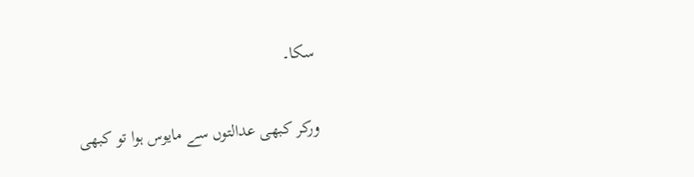سکا۔

ورکر کبھی عدالتوں سے مایوس ہوا تو کبھی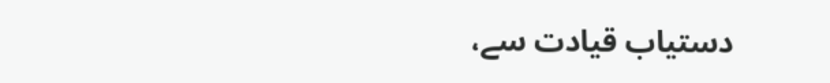دستیاب قیادت سے،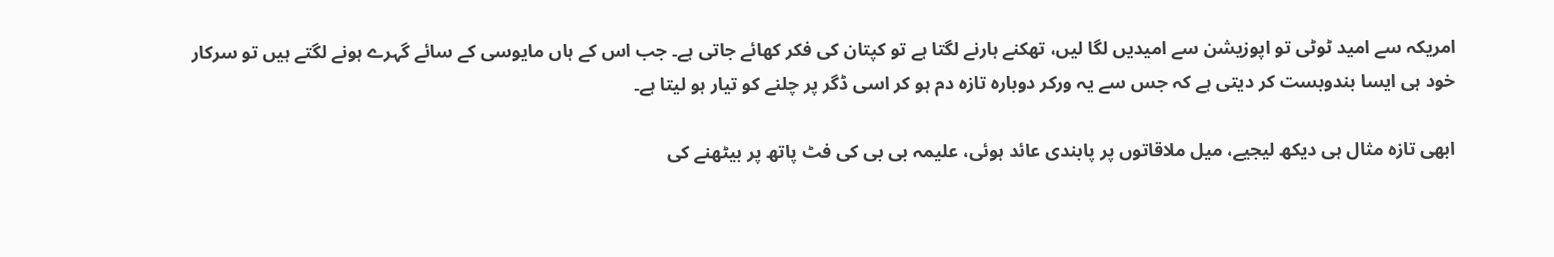امریکہ سے امید ٹوٹی تو اپوزیشن سے امیدیں لگا لیں، تھکنے ہارنے لگتا ہے تو کپتان کی فکر کھائے جاتی ہے۔ جب اس کے ہاں مایوسی کے سائے گہرے ہونے لگتے ہیں تو سرکار خود ہی ایسا بندوبست کر دیتی ہے کہ جس سے یہ ورکر دوبارہ تازہ دم ہو کر اسی ڈگر پر چلنے کو تیار ہو لیتا ہے۔

ابھی تازہ مثال ہی دیکھ لیجیے، میل ملاقاتوں پر پابندی عائد ہوئی، علیمہ بی بی کی فٹ پاتھ پر بیٹھنے کی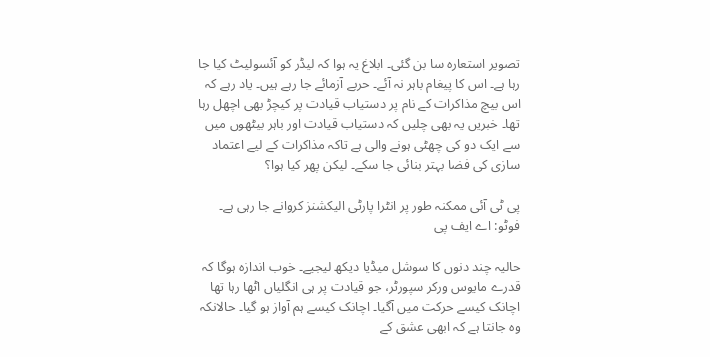تصویر استعارہ سا بن گئی۔ ابلاغ یہ ہوا کہ لیڈر کو آئسولیٹ کیا جا رہا ہے۔ اس کا پیغام باہر نہ آئے۔ حربے آزمائے جا رہے ہیں۔ یاد رہے کہ اس بیچ مذاکرات کے نام پر دستیاب قیادت پر کیچڑ بھی اچھل رہا تھا۔ خبریں یہ بھی چلیں کہ دستیاب قیادت اور باہر بیٹھوں میں سے ایک دو کی چھٹی ہونے والی ہے تاکہ مذاکرات کے لیے اعتماد سازی کی فضا بہتر بنائی جا سکے۔ لیکن پھر کیا ہوا؟

پی ٹی آئی ممکنہ طور پر انٹرا پارٹی الیکشنز کروانے جا رہی ہے۔ فوٹو: اے ایف پی

حالیہ چند دنوں کا سوشل میڈیا دیکھ لیجیے۔ خوب اندازہ ہوگا کہ قدرے مایوس ورکر سپورٹر، جو قیادت پر ہی انگلیاں اٹھا رہا تھا اچانک کیسے حرکت میں آگیا۔ اچانک کیسے ہم آواز ہو گیا۔ حالانکہ وہ جانتا ہے کہ ابھی عشق کے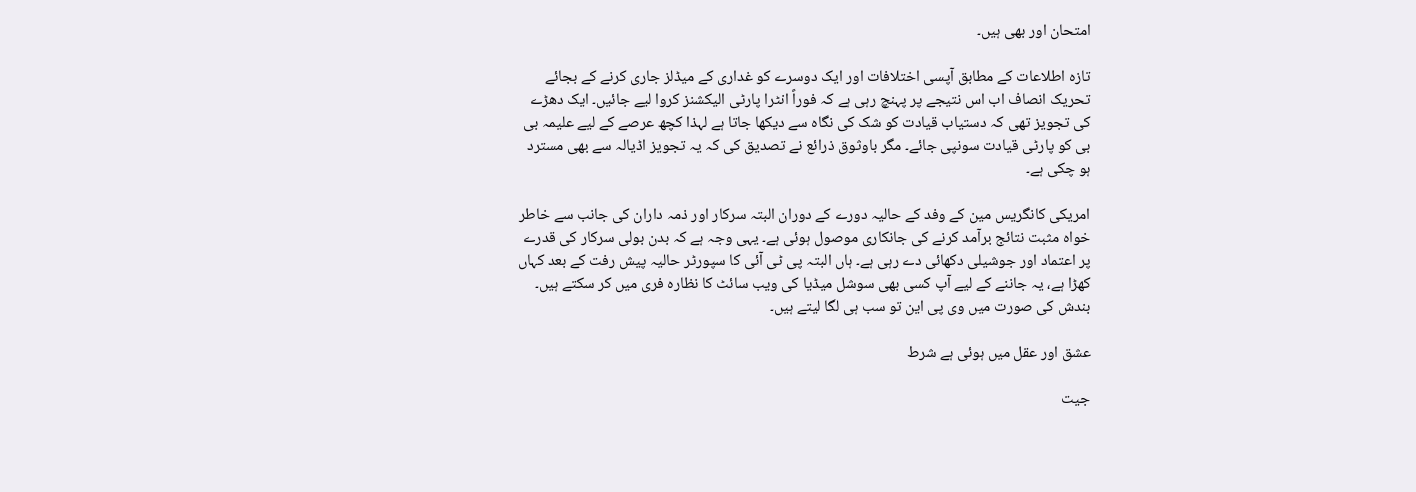امتحان اور بھی ہیں۔

تازہ اطلاعات کے مطابق آپسی اختلافات اور ایک دوسرے کو غداری کے میڈلز جاری کرنے کے بجائے تحریک انصاف اب اس نتیجے پر پہنچ رہی ہے کہ فوراً انٹرا پارٹی الیکشنز کروا لیے جائیں۔ ایک دھڑے کی تجویز تھی کہ دستیاب قیادت کو شک کی نگاہ سے دیکھا جاتا ہے لہذا کچھ عرصے کے لیے علیمہ بی بی کو پارٹی قیادت سونپی جائے۔ مگر باوثوق ذرائع نے تصدیق کی کہ یہ تجویز اڈیالہ سے بھی مسترد ہو چکی ہے۔

امریکی کانگریس مین کے وفد کے حالیہ دورے کے دوران البتہ سرکار اور ذمہ داران کی جانب سے خاطر خواہ مثبت نتائج برآمد کرنے کی جانکاری موصول ہوئی ہے۔ یہی وجہ ہے کہ بدن بولی سرکار کی قدرے پر اعتماد اور جوشیلی دکھائی دے رہی ہے۔ ہاں البتہ پی ٹی آئی کا سپورٹر حالیہ پیش رفت کے بعد کہاں کھڑا ہے، یہ جاننے کے لیے آپ کسی بھی سوشل میڈیا کی ویب سائٹ کا نظارہ فری میں کر سکتے ہیں۔ بندش کی صورت میں وی پی این تو سب ہی لگا لیتے ہیں۔

عشق اور عقل میں ہوئی ہے شرط

جیت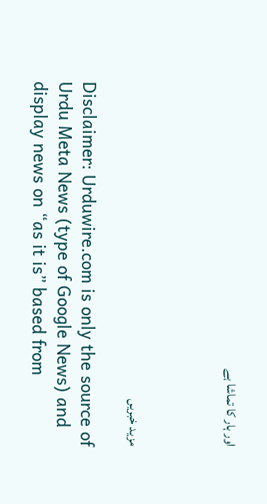اور ہار کا تماشا ہے



مزید خبریں

Disclaimer: Urduwire.com is only the source of Urdu Meta News (type of Google News) and display news on “as it is” based from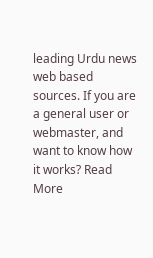leading Urdu news web based sources. If you are a general user or webmaster, and want to know how it works? Read More